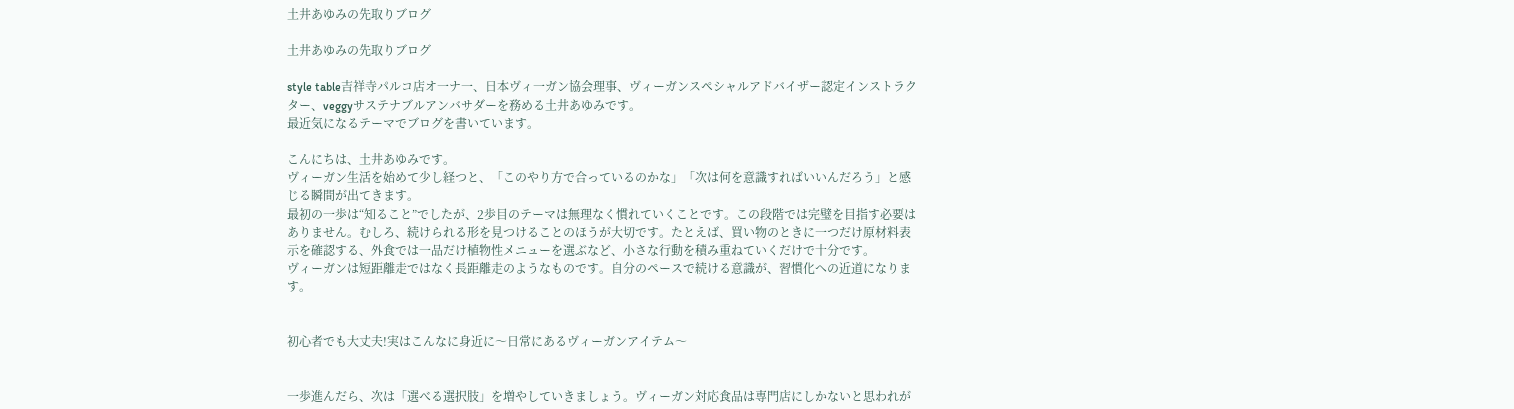土井あゆみの先取りブログ

土井あゆみの先取りブログ

style table吉祥寺パルコ店オ一ナ一、日本ヴィ一ガン協会理事、ヴィーガンスペシャルアドバイザー認定インストラクター、veggyサステナブルアンバサダーを務める土井あゆみです。
最近気になるテーマでブログを書いています。

こんにちは、土井あゆみです。
ヴィーガン生活を始めて少し経つと、「このやり方で合っているのかな」「次は何を意識すればいいんだろう」と感じる瞬間が出てきます。
最初の一歩は“知ること”でしたが、2歩目のテーマは無理なく慣れていくことです。この段階では完璧を目指す必要はありません。むしろ、続けられる形を見つけることのほうが大切です。たとえば、買い物のときに一つだけ原材料表示を確認する、外食では一品だけ植物性メニューを選ぶなど、小さな行動を積み重ねていくだけで十分です。
ヴィーガンは短距離走ではなく長距離走のようなものです。自分のペースで続ける意識が、習慣化への近道になります。


初心者でも大丈夫!実はこんなに身近に〜日常にあるヴィーガンアイテム〜


一歩進んだら、次は「選べる選択肢」を増やしていきましょう。ヴィーガン対応食品は専門店にしかないと思われが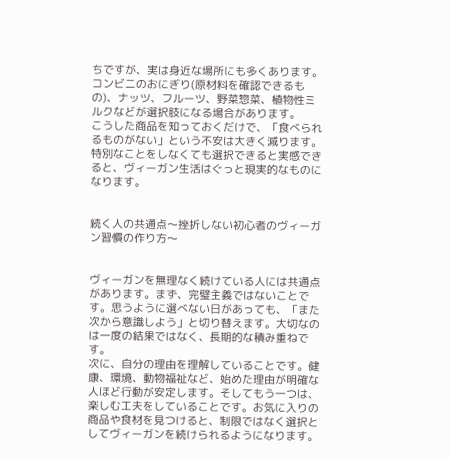ちですが、実は身近な場所にも多くあります。コンビニのおにぎり(原材料を確認できるもの)、ナッツ、フルーツ、野菜惣菜、植物性ミルクなどが選択肢になる場合があります。
こうした商品を知っておくだけで、「食べられるものがない」という不安は大きく減ります。特別なことをしなくても選択できると実感できると、ヴィーガン生活はぐっと現実的なものになります。


続く人の共通点〜挫折しない初心者のヴィーガン習慣の作り方〜


ヴィーガンを無理なく続けている人には共通点があります。まず、完璧主義ではないことです。思うように選べない日があっても、「また次から意識しよう」と切り替えます。大切なのは一度の結果ではなく、長期的な積み重ねです。
次に、自分の理由を理解していることです。健康、環境、動物福祉など、始めた理由が明確な人ほど行動が安定します。そしてもう一つは、楽しむ工夫をしていることです。お気に入りの商品や食材を見つけると、制限ではなく選択としてヴィーガンを続けられるようになります。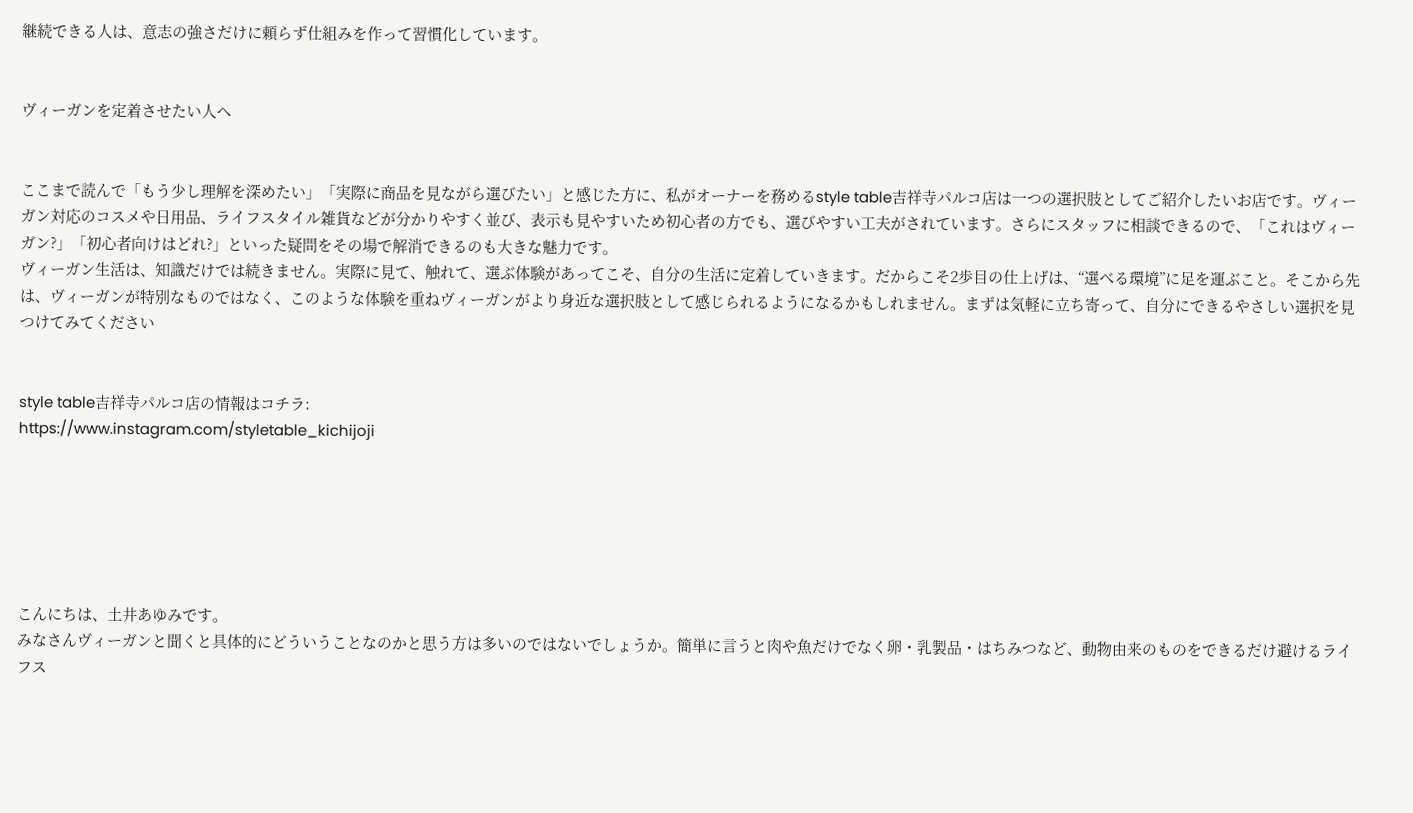継続できる人は、意志の強さだけに頼らず仕組みを作って習慣化しています。


ヴィーガンを定着させたい人へ


ここまで読んで「もう少し理解を深めたい」「実際に商品を見ながら選びたい」と感じた方に、私がオーナーを務めるstyle table吉祥寺パルコ店は一つの選択肢としてご紹介したいお店です。ヴィーガン対応のコスメや日用品、ライフスタイル雑貨などが分かりやすく並び、表示も見やすいため初心者の方でも、選びやすい工夫がされています。さらにスタッフに相談できるので、「これはヴィーガン?」「初心者向けはどれ?」といった疑問をその場で解消できるのも大きな魅力です。
ヴィーガン生活は、知識だけでは続きません。実際に見て、触れて、選ぶ体験があってこそ、自分の生活に定着していきます。だからこそ2歩目の仕上げは、“選べる環境”に足を運ぶこと。そこから先は、ヴィーガンが特別なものではなく、このような体験を重ねヴィーガンがより身近な選択肢として感じられるようになるかもしれません。まずは気軽に立ち寄って、自分にできるやさしい選択を見つけてみてください


style table吉祥寺パルコ店の情報はコチラ:
https://www.instagram.com/styletable_kichijoji






こんにちは、土井あゆみです。
みなさんヴィーガンと聞くと具体的にどういうことなのかと思う方は多いのではないでしょうか。簡単に言うと肉や魚だけでなく卵・乳製品・はちみつなど、動物由来のものをできるだけ避けるライフス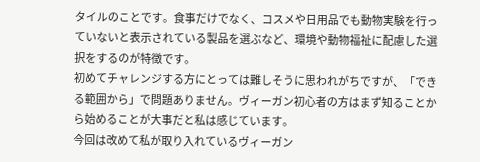タイルのことです。食事だけでなく、コスメや日用品でも動物実験を行っていないと表示されている製品を選ぶなど、環境や動物福祉に配慮した選択をするのが特徴です。
初めてチャレンジする方にとっては難しそうに思われがちですが、「できる範囲から」で問題ありません。ヴィーガン初心者の方はまず知ることから始めることが大事だと私は感じています。
今回は改めて私が取り入れているヴィーガン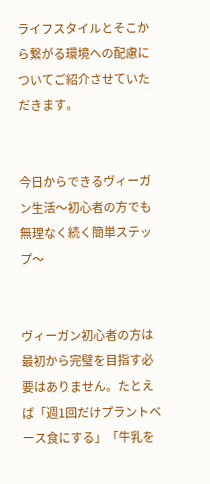ライフスタイルとそこから繋がる環境への配慮についてご紹介させていただきます。


今日からできるヴィーガン生活〜初心者の方でも無理なく続く簡単ステップ〜


ヴィーガン初心者の方は最初から完璧を目指す必要はありません。たとえば「週1回だけプラントベース食にする」「牛乳を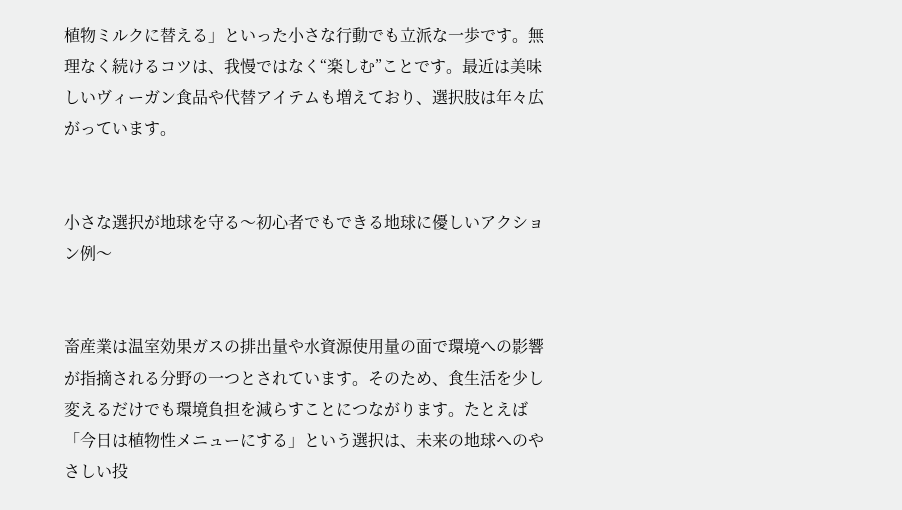植物ミルクに替える」といった小さな行動でも立派な一歩です。無理なく続けるコツは、我慢ではなく“楽しむ”ことです。最近は美味しいヴィーガン食品や代替アイテムも増えており、選択肢は年々広がっています。


小さな選択が地球を守る〜初心者でもできる地球に優しいアクション例〜


畜産業は温室効果ガスの排出量や水資源使用量の面で環境への影響が指摘される分野の一つとされています。そのため、食生活を少し変えるだけでも環境負担を減らすことにつながります。たとえば「今日は植物性メニューにする」という選択は、未来の地球へのやさしい投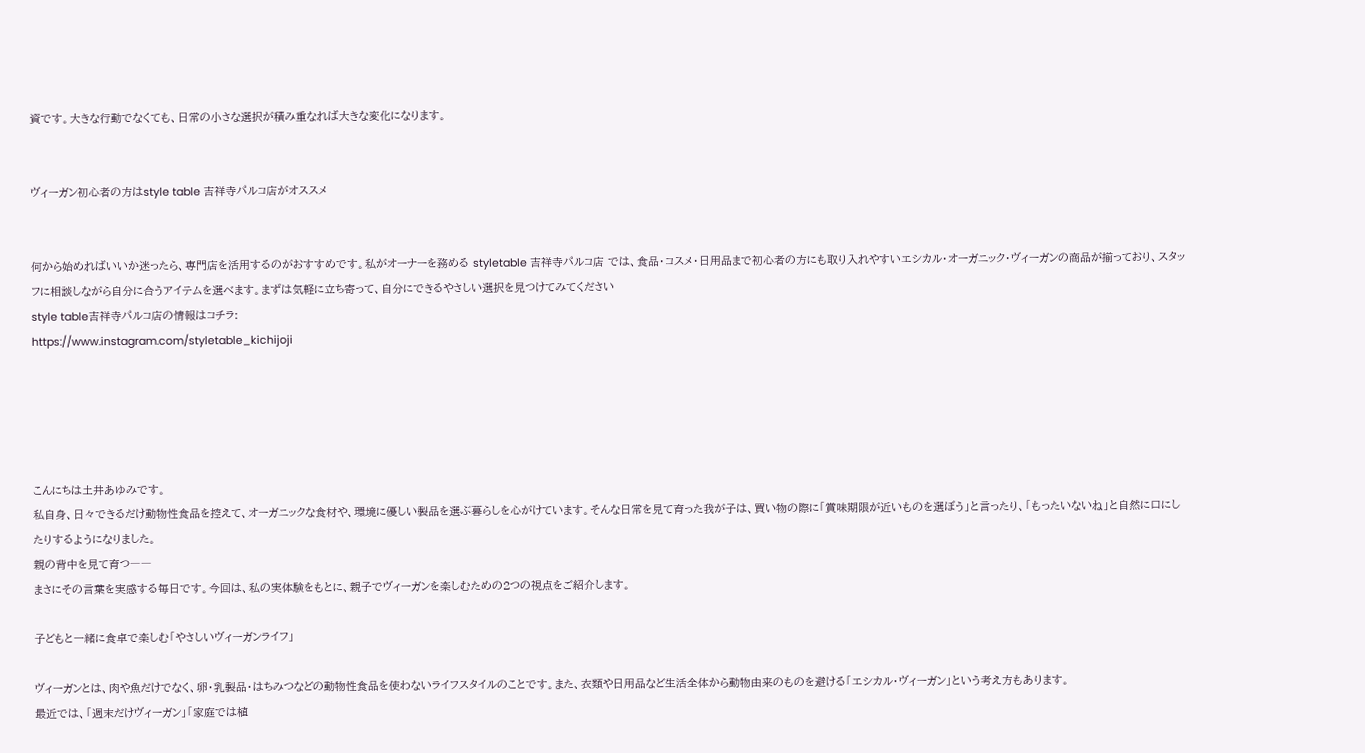資です。大きな行動でなくても、日常の小さな選択が積み重なれば大きな変化になります。


ヴィーガン初心者の方はstyle table 吉祥寺パルコ店がオススメ


何から始めればいいか迷ったら、専門店を活用するのがおすすめです。私がオーナーを務める styletable 吉祥寺パルコ店 では、食品・コスメ・日用品まで初心者の方にも取り入れやすいエシカル・オーガニック・ヴィーガンの商品が揃っており、スタッフに相談しながら自分に合うアイテムを選べます。まずは気軽に立ち寄って、自分にできるやさしい選択を見つけてみてください
style table吉祥寺パルコ店の情報はコチラ:
https://www.instagram.com/styletable_kichijoji





こんにちは土井あゆみです。
私自身、日々できるだけ動物性食品を控えて、オーガニックな食材や、環境に優しい製品を選ぶ暮らしを心がけています。そんな日常を見て育った我が子は、買い物の際に「賞味期限が近いものを選ぼう」と言ったり、「もったいないね」と自然に口にしたりするようになりました。
親の背中を見て育つ――
まさにその言葉を実感する毎日です。今回は、私の実体験をもとに、親子でヴィーガンを楽しむための2つの視点をご紹介します。

子どもと一緒に食卓で楽しむ「やさしいヴィーガンライフ」

ヴィーガンとは、肉や魚だけでなく、卵・乳製品・はちみつなどの動物性食品を使わないライフスタイルのことです。また、衣類や日用品など生活全体から動物由来のものを避ける「エシカル・ヴィーガン」という考え方もあります。
最近では、「週末だけヴィーガン」「家庭では植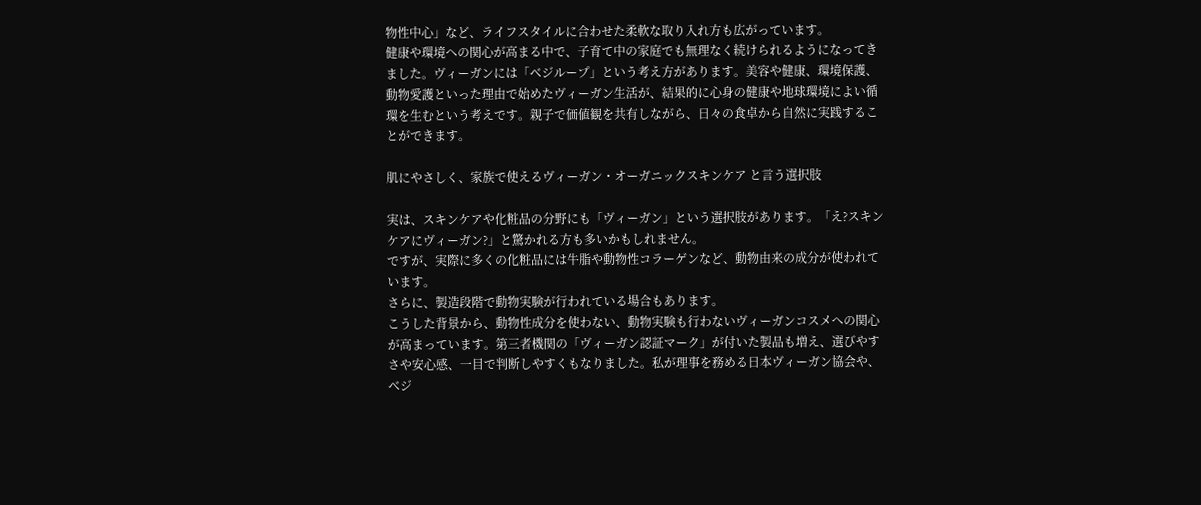物性中心」など、ライフスタイルに合わせた柔軟な取り入れ方も広がっています。
健康や環境への関心が高まる中で、子育て中の家庭でも無理なく続けられるようになってきました。ヴィーガンには「ベジループ」という考え方があります。美容や健康、環境保護、動物愛護といった理由で始めたヴィーガン生活が、結果的に心身の健康や地球環境によい循環を生むという考えです。親子で価値観を共有しながら、日々の食卓から自然に実践することができます。

肌にやさしく、家族で使えるヴィーガン・オーガニックスキンケア と言う選択肢

実は、スキンケアや化粧品の分野にも「ヴィーガン」という選択肢があります。「え?スキンケアにヴィーガン?」と驚かれる方も多いかもしれません。
ですが、実際に多くの化粧品には牛脂や動物性コラーゲンなど、動物由来の成分が使われています。
さらに、製造段階で動物実験が行われている場合もあります。
こうした背景から、動物性成分を使わない、動物実験も行わないヴィーガンコスメへの関心が高まっています。第三者機関の「ヴィーガン認証マーク」が付いた製品も増え、選びやすさや安心感、一目で判断しやすくもなりました。私が理事を務める日本ヴィーガン協会や、ベジ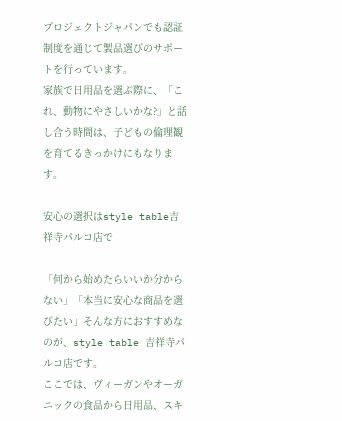プロジェクトジャパンでも認証制度を通じて製品選びのサポートを行っています。
家族で日用品を選ぶ際に、「これ、動物にやさしいかな?」と話し合う時間は、子どもの倫理観を育てるきっかけにもなります。

安心の選択はstyle table吉祥寺パルコ店で

「何から始めたらいいか分からない」「本当に安心な商品を選びたい」そんな方におすすめなのが、style table 吉祥寺パルコ店です。
ここでは、ヴィーガンやオーガニックの食品から日用品、スキ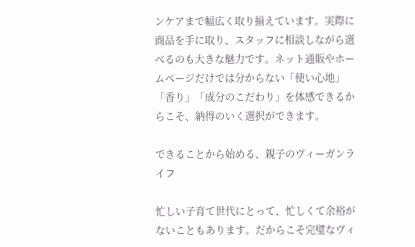ンケアまで幅広く取り揃えています。実際に商品を手に取り、スタッフに相談しながら選べるのも大きな魅力です。ネット通販やホームページだけでは分からない「使い心地」「香り」「成分のこだわり」を体感できるからこそ、納得のいく選択ができます。

できることから始める、親子のヴィーガンライフ

忙しい子育て世代にとって、忙しくて余裕がないこともあります。だからこそ完璧なヴィ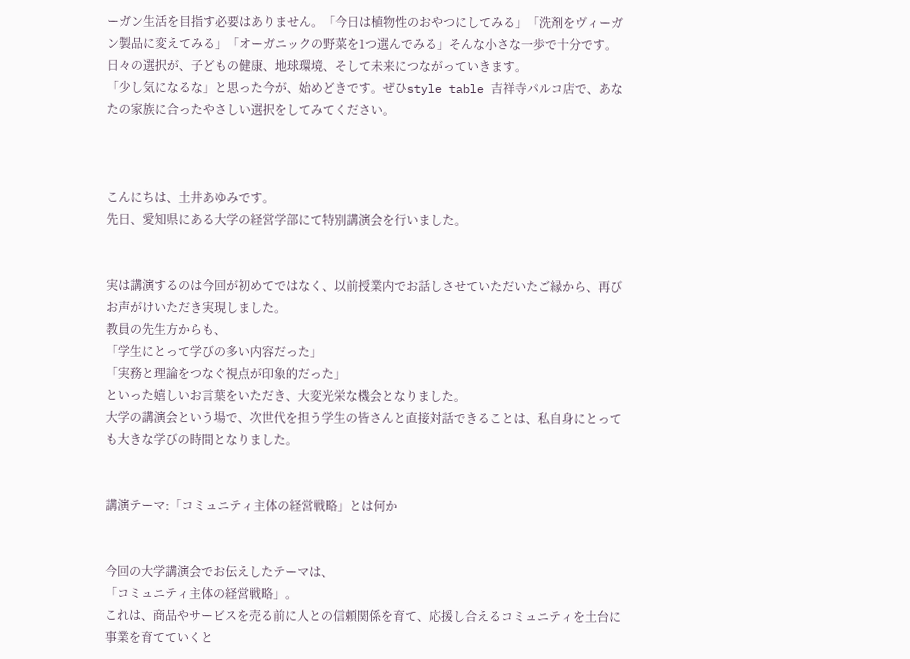ーガン生活を目指す必要はありません。「今日は植物性のおやつにしてみる」「洗剤をヴィーガン製品に変えてみる」「オーガニックの野菜を1つ選んでみる」そんな小さな一歩で十分です。
日々の選択が、子どもの健康、地球環境、そして未来につながっていきます。
「少し気になるな」と思った今が、始めどきです。ぜひstyle table 吉祥寺パルコ店で、あなたの家族に合ったやさしい選択をしてみてください。



こんにちは、土井あゆみです。
先日、愛知県にある大学の経営学部にて特別講演会を行いました。


実は講演するのは今回が初めてではなく、以前授業内でお話しさせていただいたご縁から、再びお声がけいただき実現しました。
教員の先生方からも、
「学生にとって学びの多い内容だった」
「実務と理論をつなぐ視点が印象的だった」
といった嬉しいお言葉をいただき、大変光栄な機会となりました。
大学の講演会という場で、次世代を担う学生の皆さんと直接対話できることは、私自身にとっても大きな学びの時間となりました。


講演テーマ:「コミュニティ主体の経営戦略」とは何か


今回の大学講演会でお伝えしたテーマは、
「コミュニティ主体の経営戦略」。
これは、商品やサービスを売る前に人との信頼関係を育て、応援し合えるコミュニティを土台に事業を育てていくと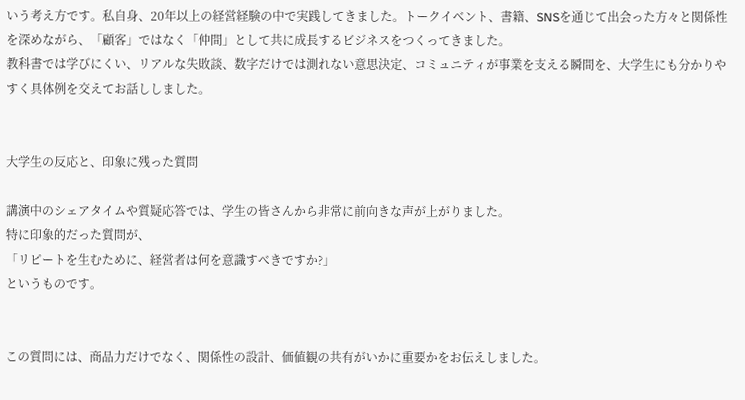いう考え方です。私自身、20年以上の経営経験の中で実践してきました。トークイベント、書籍、SNSを通じて出会った方々と関係性を深めながら、「顧客」ではなく「仲間」として共に成長するビジネスをつくってきました。
教科書では学びにくい、リアルな失敗談、数字だけでは測れない意思決定、コミュニティが事業を支える瞬間を、大学生にも分かりやすく具体例を交えてお話ししました。


大学生の反応と、印象に残った質問

講演中のシェアタイムや質疑応答では、学生の皆さんから非常に前向きな声が上がりました。
特に印象的だった質問が、
「リピートを生むために、経営者は何を意識すべきですか?」
というものです。


この質問には、商品力だけでなく、関係性の設計、価値観の共有がいかに重要かをお伝えしました。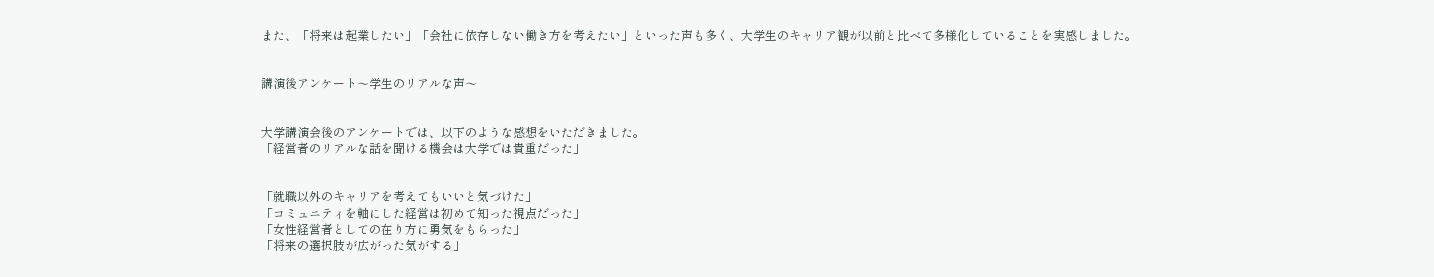また、「将来は起業したい」「会社に依存しない働き方を考えたい」といった声も多く、大学生のキャリア観が以前と比べて多様化していることを実感しました。


講演後アンケート〜学生のリアルな声〜


大学講演会後のアンケートでは、以下のような感想をいただきました。
「経営者のリアルな話を聞ける機会は大学では貴重だった」


「就職以外のキャリアを考えてもいいと気づけた」
「コミュニティを軸にした経営は初めて知った視点だった」
「女性経営者としての在り方に勇気をもらった」
「将来の選択肢が広がった気がする」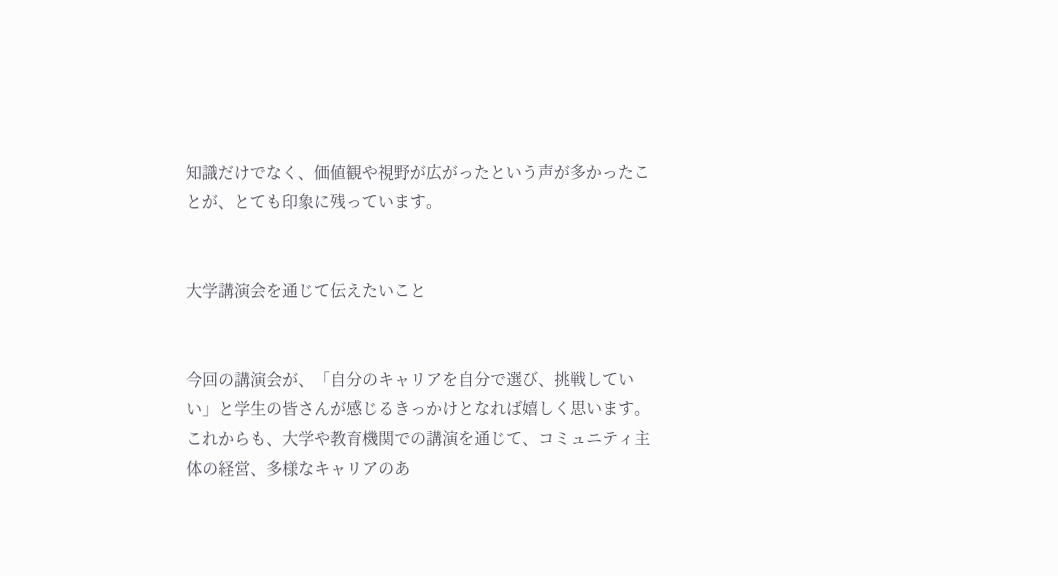知識だけでなく、価値観や視野が広がったという声が多かったことが、とても印象に残っています。


大学講演会を通じて伝えたいこと


今回の講演会が、「自分のキャリアを自分で選び、挑戦していい」と学生の皆さんが感じるきっかけとなれば嬉しく思います。
これからも、大学や教育機関での講演を通じて、コミュニティ主体の経営、多様なキャリアのあ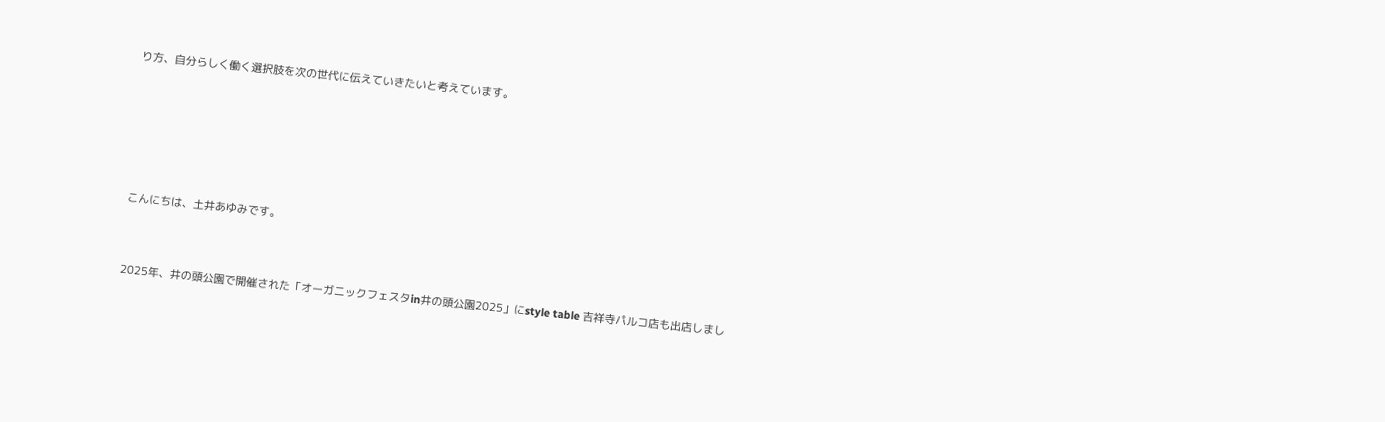り方、自分らしく働く選択肢を次の世代に伝えていきたいと考えています。





こんにちは、土井あゆみです。


2025年、井の頭公園で開催された「オーガニックフェスタin井の頭公園2025」にstyle table 吉祥寺パルコ店も出店しまし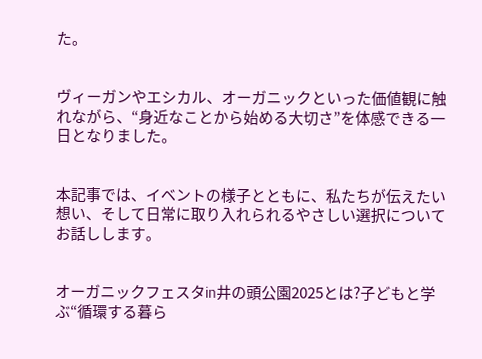た。


ヴィーガンやエシカル、オーガニックといった価値観に触れながら、“身近なことから始める大切さ”を体感できる一日となりました。


本記事では、イベントの様子とともに、私たちが伝えたい想い、そして日常に取り入れられるやさしい選択についてお話しします。


オーガニックフェスタin井の頭公園2025とは?子どもと学ぶ“循環する暮ら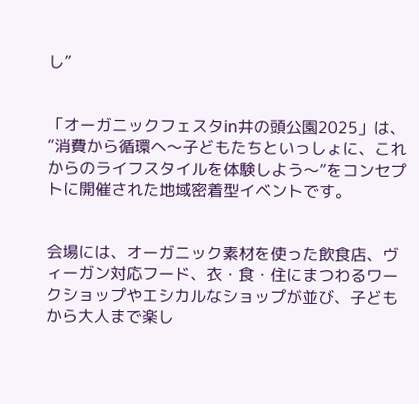し”


「オーガニックフェスタin井の頭公園2025」は、“消費から循環へ〜子どもたちといっしょに、これからのライフスタイルを体験しよう〜”をコンセプトに開催された地域密着型イベントです。


会場には、オーガニック素材を使った飲食店、ヴィーガン対応フード、衣・食・住にまつわるワークショップやエシカルなショップが並び、子どもから大人まで楽し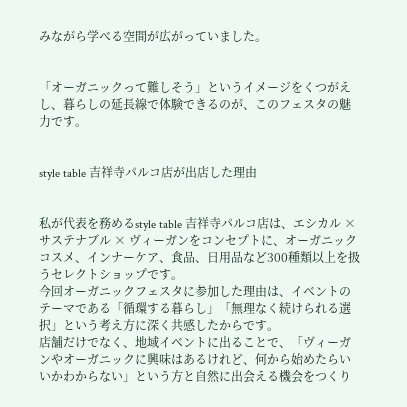みながら学べる空間が広がっていました。


「オーガニックって難しそう」というイメージをくつがえし、暮らしの延長線で体験できるのが、このフェスタの魅力です。


style table 吉祥寺パルコ店が出店した理由


私が代表を務めるstyle table 吉祥寺パルコ店は、エシカル × サステナブル × ヴィーガンをコンセプトに、オーガニックコスメ、インナーケア、食品、日用品など300種類以上を扱うセレクトショップです。
今回オーガニックフェスタに参加した理由は、イベントのテーマである「循環する暮らし」「無理なく続けられる選択」という考え方に深く共感したからです。
店舗だけでなく、地域イベントに出ることで、「ヴィーガンやオーガニックに興味はあるけれど、何から始めたらいいかわからない」という方と自然に出会える機会をつくり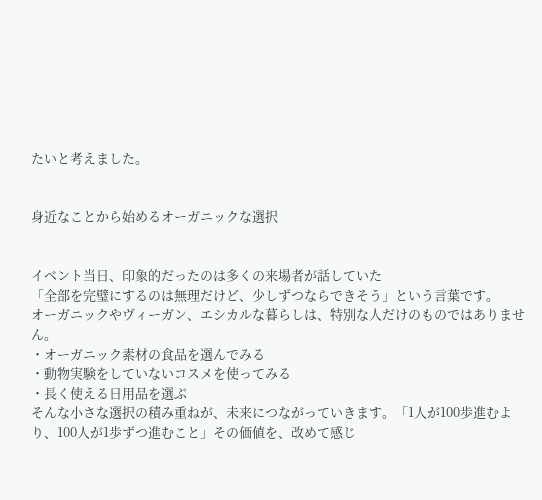たいと考えました。


身近なことから始めるオーガニックな選択


イベント当日、印象的だったのは多くの来場者が話していた
「全部を完璧にするのは無理だけど、少しずつならできそう」という言葉です。
オーガニックやヴィーガン、エシカルな暮らしは、特別な人だけのものではありません。
・オーガニック素材の食品を選んでみる
・動物実験をしていないコスメを使ってみる
・長く使える日用品を選ぶ
そんな小さな選択の積み重ねが、未来につながっていきます。「1人が100歩進むより、100人が1歩ずつ進むこと」その価値を、改めて感じ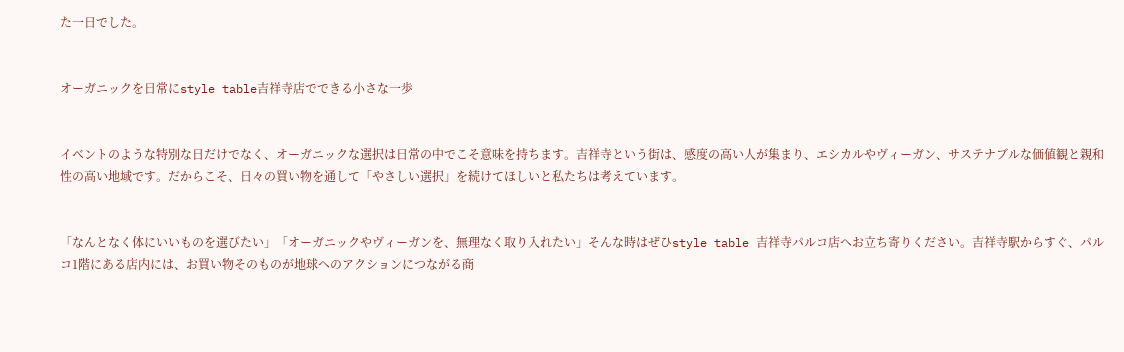た一日でした。


オーガニックを日常にstyle table吉祥寺店でできる小さな一歩


イベントのような特別な日だけでなく、オーガニックな選択は日常の中でこそ意味を持ちます。吉祥寺という街は、感度の高い人が集まり、エシカルやヴィーガン、サステナブルな価値観と親和性の高い地域です。だからこそ、日々の買い物を通して「やさしい選択」を続けてほしいと私たちは考えています。


「なんとなく体にいいものを選びたい」「オーガニックやヴィーガンを、無理なく取り入れたい」そんな時はぜひstyle table 吉祥寺パルコ店へお立ち寄りください。吉祥寺駅からすぐ、パルコ1階にある店内には、お買い物そのものが地球へのアクションにつながる商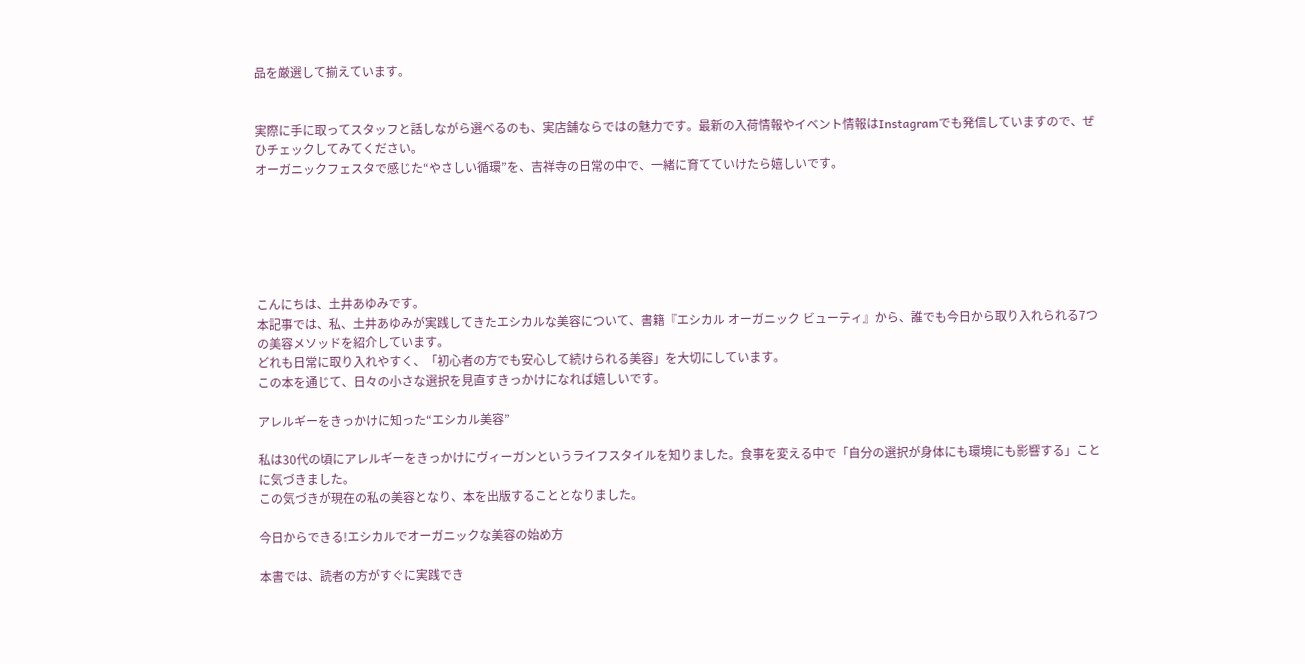品を厳選して揃えています。


実際に手に取ってスタッフと話しながら選べるのも、実店舗ならではの魅力です。最新の入荷情報やイベント情報はInstagramでも発信していますので、ぜひチェックしてみてください。
オーガニックフェスタで感じた“やさしい循環”を、吉祥寺の日常の中で、一緒に育てていけたら嬉しいです。






こんにちは、土井あゆみです。
本記事では、私、土井あゆみが実践してきたエシカルな美容について、書籍『エシカル オーガニック ビューティ』から、誰でも今日から取り入れられる7つの美容メソッドを紹介しています。
どれも日常に取り入れやすく、「初心者の方でも安心して続けられる美容」を大切にしています。
この本を通じて、日々の小さな選択を見直すきっかけになれば嬉しいです。

アレルギーをきっかけに知った“エシカル美容”

私は30代の頃にアレルギーをきっかけにヴィーガンというライフスタイルを知りました。食事を変える中で「自分の選択が身体にも環境にも影響する」ことに気づきました。
この気づきが現在の私の美容となり、本を出版することとなりました。

今日からできる!エシカルでオーガニックな美容の始め方

本書では、読者の方がすぐに実践でき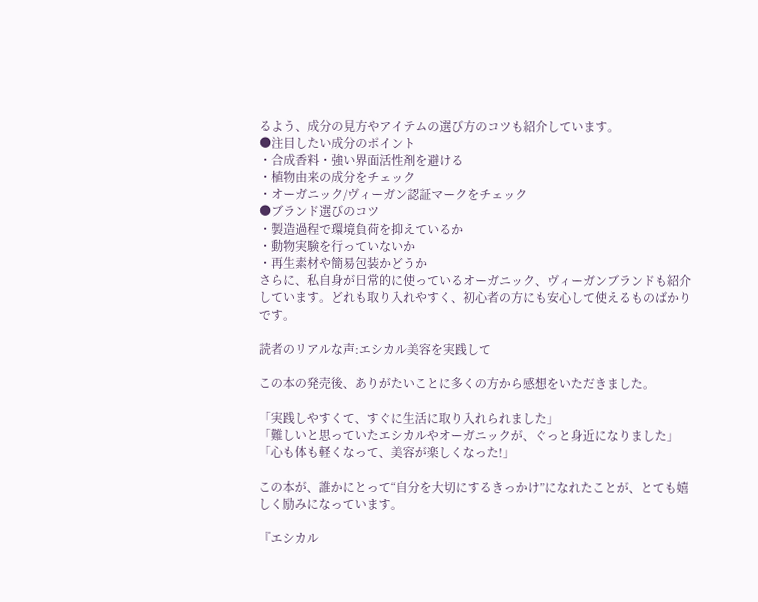るよう、成分の見方やアイテムの選び方のコツも紹介しています。
●注目したい成分のポイント
・合成香料・強い界面活性剤を避ける
・植物由来の成分をチェック
・オーガニック/ヴィーガン認証マークをチェック
●ブランド選びのコツ
・製造過程で環境負荷を抑えているか
・動物実験を行っていないか
・再生素材や簡易包装かどうか
さらに、私自身が日常的に使っているオーガニック、ヴィーガンブランドも紹介しています。どれも取り入れやすく、初心者の方にも安心して使えるものばかりです。

読者のリアルな声:エシカル美容を実践して

この本の発売後、ありがたいことに多くの方から感想をいただきました。

「実践しやすくて、すぐに生活に取り入れられました」
「難しいと思っていたエシカルやオーガニックが、ぐっと身近になりました」
「心も体も軽くなって、美容が楽しくなった!」

この本が、誰かにとって“自分を大切にするきっかけ”になれたことが、とても嬉しく励みになっています。

『エシカル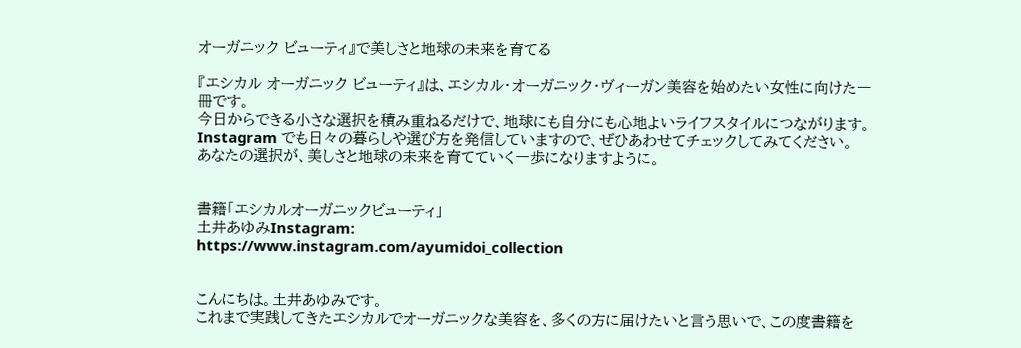オーガニック ビューティ』で美しさと地球の未来を育てる

『エシカル オーガニック ビューティ』は、エシカル・オーガニック・ヴィーガン美容を始めたい女性に向けた一冊です。
今日からできる小さな選択を積み重ねるだけで、地球にも自分にも心地よいライフスタイルにつながります。
Instagram でも日々の暮らしや選び方を発信していますので、ぜひあわせてチェックしてみてください。
あなたの選択が、美しさと地球の未来を育てていく一歩になりますように。


書籍「エシカルオーガニックビューティ」
土井あゆみInstagram:
https://www.instagram.com/ayumidoi_collection


こんにちは。土井あゆみです。
これまで実践してきたエシカルでオーガニックな美容を、多くの方に届けたいと言う思いで、この度書籍を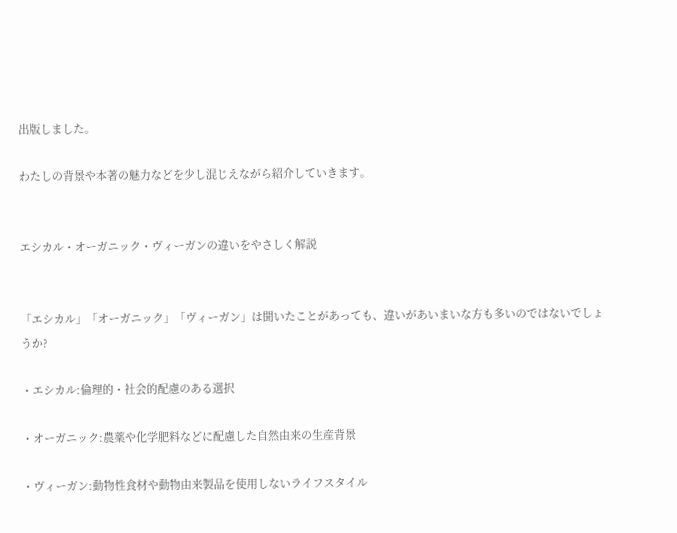出版しました。

わたしの背景や本著の魅力などを少し混じえながら紹介していきます。


エシカル・オーガニック・ヴィーガンの違いをやさしく解説


「エシカル」「オーガニック」「ヴィーガン」は聞いたことがあっても、違いがあいまいな方も多いのではないでしょうか?

・エシカル:倫理的・社会的配慮のある選択

・オーガニック:農薬や化学肥料などに配慮した自然由来の生産背景

・ヴィーガン:動物性食材や動物由来製品を使用しないライフスタイル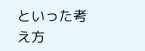といった考え方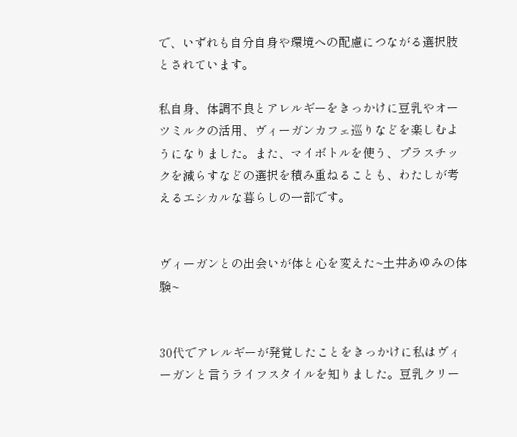で、いずれも自分自身や環境への配慮につながる選択肢とされています。

私自身、体調不良とアレルギーをきっかけに豆乳やオーツミルクの活用、ヴィーガンカフェ巡りなどを楽しむようになりました。また、マイボトルを使う、プラスチックを減らすなどの選択を積み重ねることも、わたしが考えるエシカルな暮らしの一部です。


ヴィーガンとの出会いが体と心を変えた~土井あゆみの体験~


30代でアレルギーが発覚したことをきっかけに私はヴィーガンと言うライフスタイルを知りました。豆乳クリー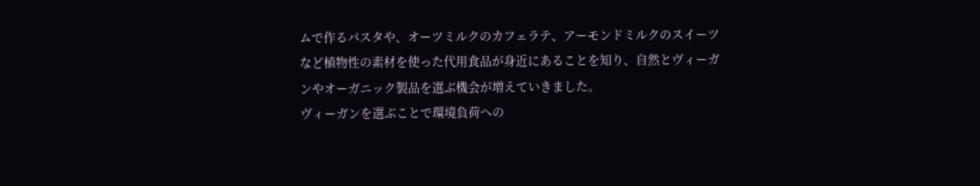ムで作るパスタや、オーツミルクのカフェラテ、アーモンドミルクのスイーツなど植物性の素材を使った代用食品が身近にあることを知り、自然とヴィーガンやオーガニック製品を選ぶ機会が増えていきました。
ヴィーガンを選ぶことで環境負荷への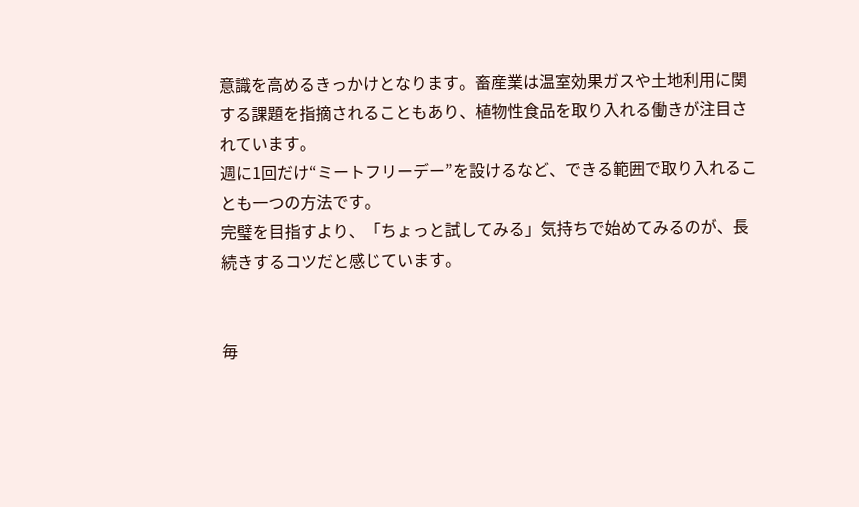意識を高めるきっかけとなります。畜産業は温室効果ガスや土地利用に関する課題を指摘されることもあり、植物性食品を取り入れる働きが注目されています。
週に1回だけ“ミートフリーデー”を設けるなど、できる範囲で取り入れることも一つの方法です。
完璧を目指すより、「ちょっと試してみる」気持ちで始めてみるのが、長続きするコツだと感じています。


毎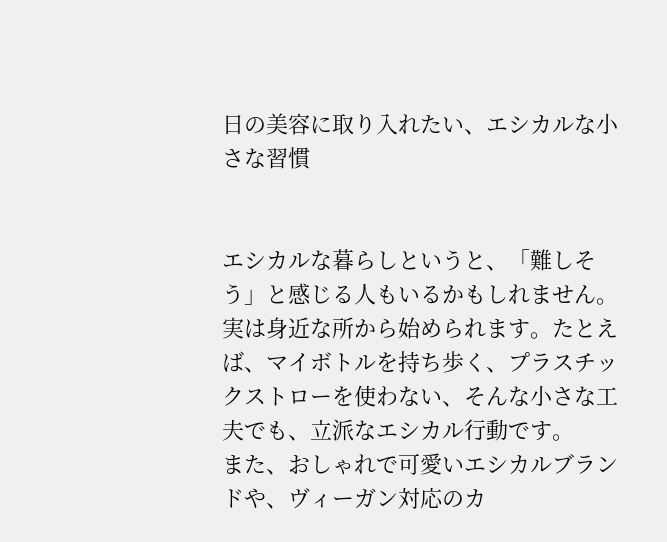日の美容に取り入れたい、エシカルな小さな習慣


エシカルな暮らしというと、「難しそう」と感じる人もいるかもしれません。
実は身近な所から始められます。たとえば、マイボトルを持ち歩く、プラスチックストローを使わない、そんな小さな工夫でも、立派なエシカル行動です。
また、おしゃれで可愛いエシカルブランドや、ヴィーガン対応のカ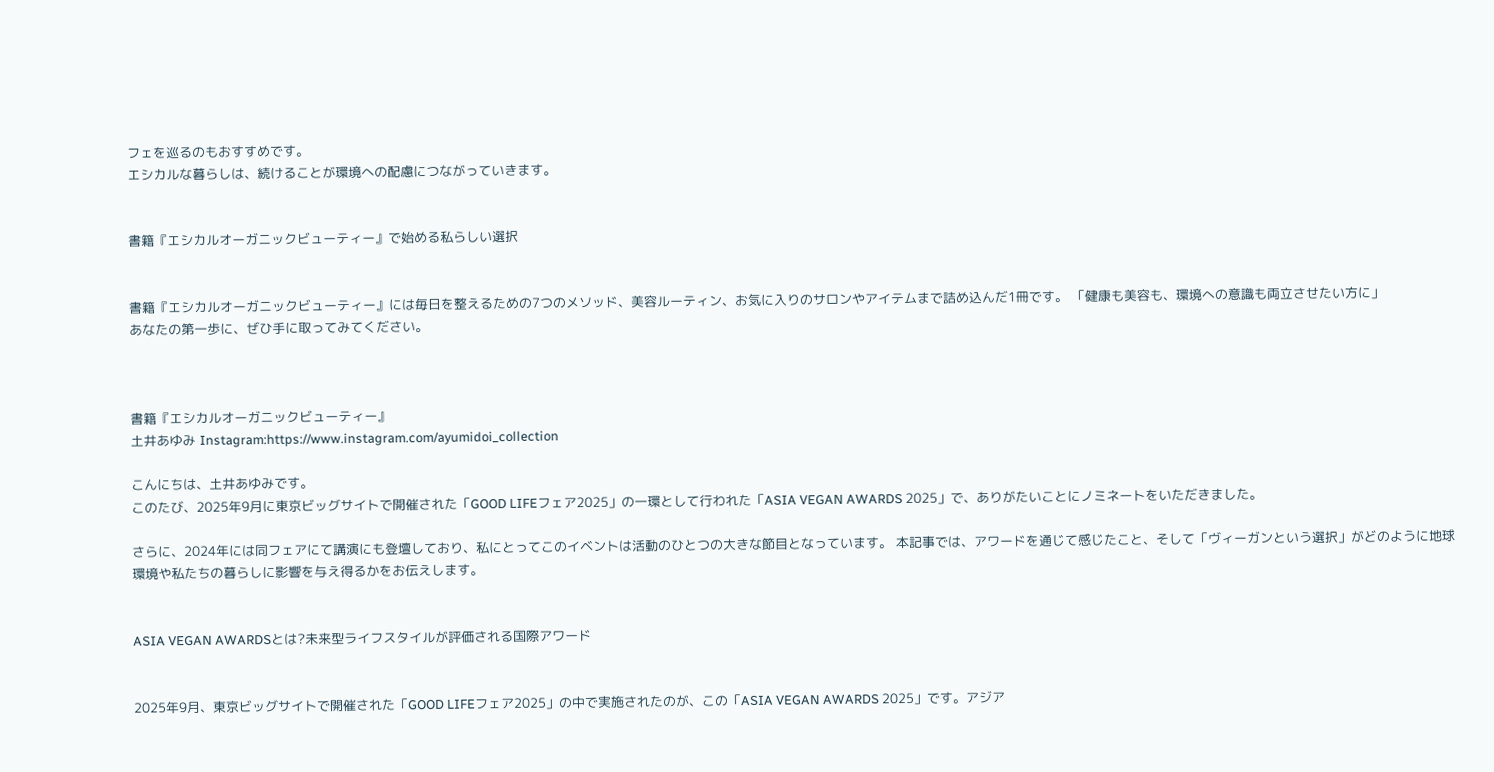フェを巡るのもおすすめです。
エシカルな暮らしは、続けることが環境への配慮につながっていきます。


書籍『エシカルオーガニックビューティー』で始める私らしい選択


書籍『エシカルオーガニックビューティー』には毎日を整えるための7つのメソッド、美容ルーティン、お気に入りのサロンやアイテムまで詰め込んだ1冊です。 「健康も美容も、環境への意識も両立させたい方に」
あなたの第一歩に、ぜひ手に取ってみてください。



書籍『エシカルオーガニックビューティー』
土井あゆみ Instagram:https://www.instagram.com/ayumidoi_collection

こんにちは、土井あゆみです。
このたび、2025年9月に東京ビッグサイトで開催された「GOOD LIFEフェア2025」の一環として行われた「ASIA VEGAN AWARDS 2025」で、ありがたいことにノミネートをいただきました。

さらに、2024年には同フェアにて講演にも登壇しており、私にとってこのイベントは活動のひとつの大きな節目となっています。 本記事では、アワードを通じて感じたこと、そして「ヴィーガンという選択」がどのように地球環境や私たちの暮らしに影響を与え得るかをお伝えします。


ASIA VEGAN AWARDSとは?未来型ライフスタイルが評価される国際アワード


2025年9月、東京ビッグサイトで開催された「GOOD LIFEフェア2025」の中で実施されたのが、この「ASIA VEGAN AWARDS 2025」です。アジア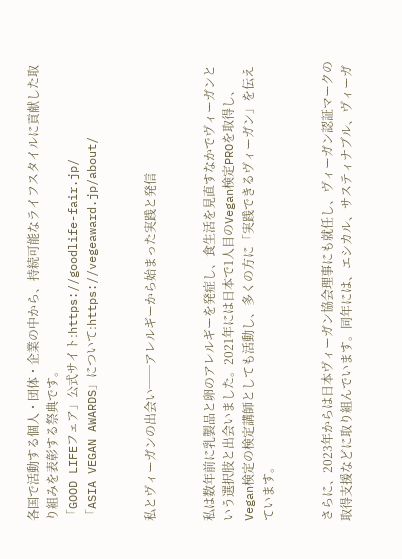各国で活動する個人・団体・企業の中から、持続可能なライフスタイルに貢献した取り組みを表彰する祭典です。
「GOOD LIFEフェア」公式サイト:https://goodlife-fair.jp/
「ASIA VEGAN AWARDS」について:https://vegeaward.jp/about/


私とヴィーガンの出会い──アレルギーから始まった実践と発信


私は数年前に乳製品と卵のアレルギーを発症し、食生活を見直すなかでヴィーガンという選択肢と出会いました。2021年には日本で1人目のVegan検定PROを取得し、Vegan検定の検定講師としても活動し、多くの方に「実践できるヴィーガン」を伝えています。


さらに、2023年からは日本ヴィーガン協会理事にも就任し、ヴィーガン認証マークの取得支援などに取り組んでいます。同年には、エシカル、サスティナブル、ヴィーガ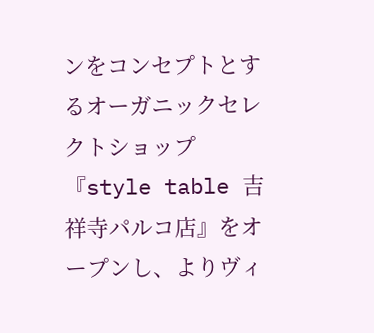ンをコンセプトとするオーガニックセレクトショップ『style table 吉祥寺パルコ店』をオープンし、よりヴィ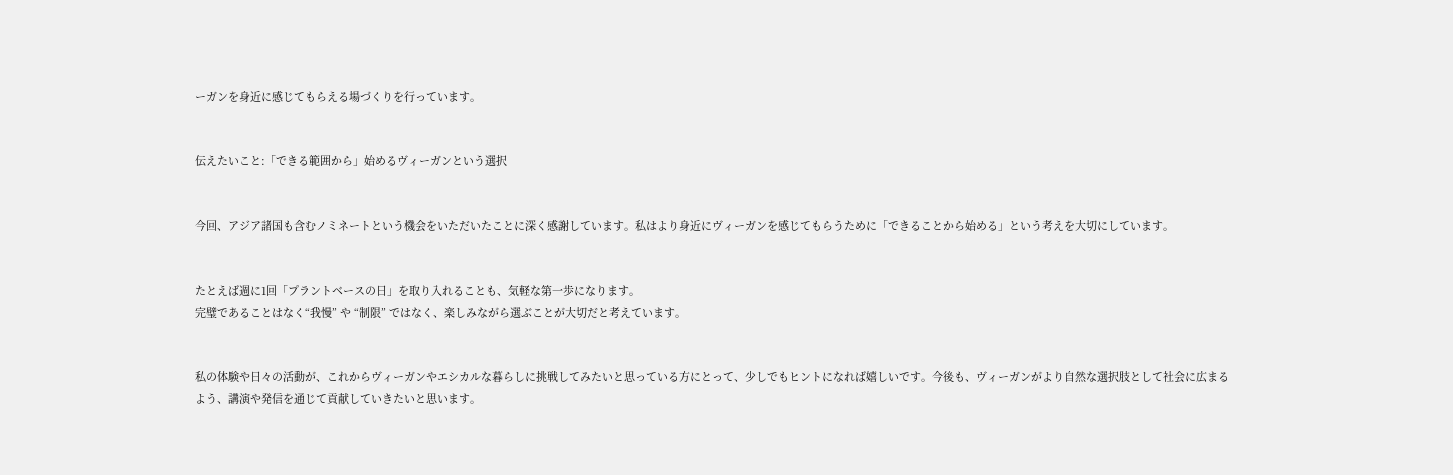ーガンを身近に感じてもらえる場づくりを行っています。


伝えたいこと:「できる範囲から」始めるヴィーガンという選択


今回、アジア諸国も含むノミネートという機会をいただいたことに深く感謝しています。私はより身近にヴィーガンを感じてもらうために「できることから始める」という考えを大切にしています。


たとえば週に1回「プラントベースの日」を取り入れることも、気軽な第一歩になります。
完璧であることはなく“我慢” や “制限” ではなく、楽しみながら選ぶことが大切だと考えています。


私の体験や日々の活動が、これからヴィーガンやエシカルな暮らしに挑戦してみたいと思っている方にとって、少しでもヒントになれば嬉しいです。今後も、ヴィーガンがより自然な選択肢として社会に広まるよう、講演や発信を通じて貢献していきたいと思います。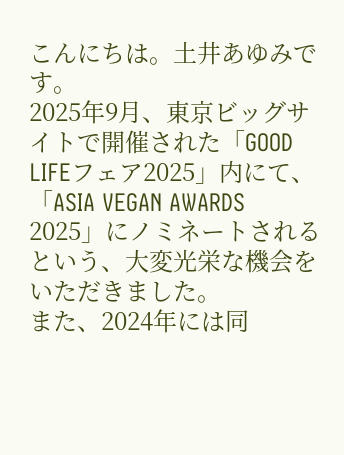こんにちは。土井あゆみです。
2025年9月、東京ビッグサイトで開催された「GOOD LIFEフェア2025」内にて、
「ASIA VEGAN AWARDS 2025」にノミネートされるという、大変光栄な機会をいただきました。
また、2024年には同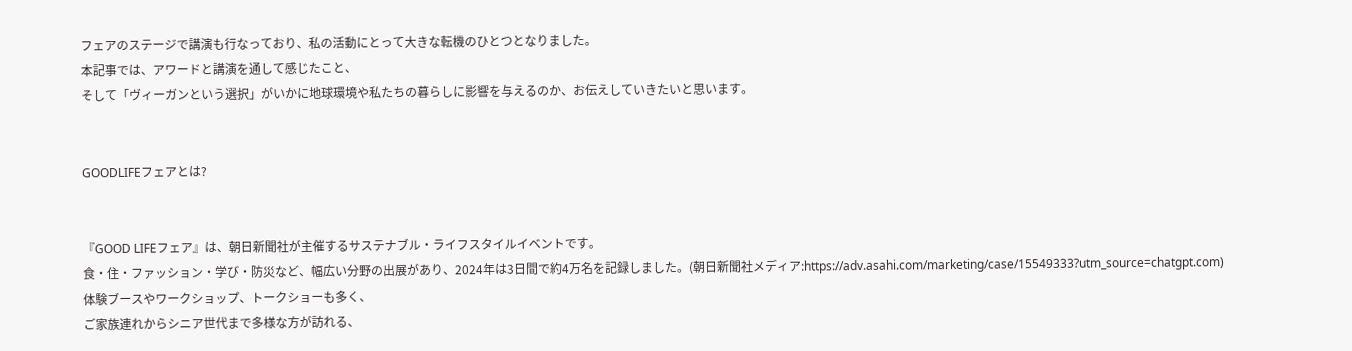フェアのステージで講演も行なっており、私の活動にとって大きな転機のひとつとなりました。
本記事では、アワードと講演を通して感じたこと、
そして「ヴィーガンという選択」がいかに地球環境や私たちの暮らしに影響を与えるのか、お伝えしていきたいと思います。


GOODLIFEフェアとは?


『GOOD LIFEフェア』は、朝日新聞社が主催するサステナブル・ライフスタイルイベントです。
食・住・ファッション・学び・防災など、幅広い分野の出展があり、2024年は3日間で約4万名を記録しました。(朝日新聞社メディア:https://adv.asahi.com/marketing/case/15549333?utm_source=chatgpt.com)
体験ブースやワークショップ、トークショーも多く、
ご家族連れからシニア世代まで多様な方が訪れる、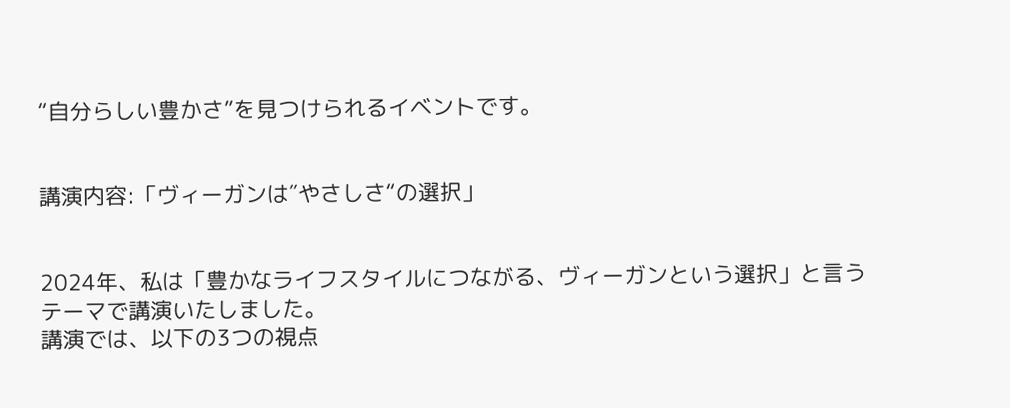“自分らしい豊かさ”を見つけられるイベントです。


講演内容:「ヴィーガンは″やさしさ“の選択」


2024年、私は「豊かなライフスタイルにつながる、ヴィーガンという選択」と言うテーマで講演いたしました。
講演では、以下の3つの視点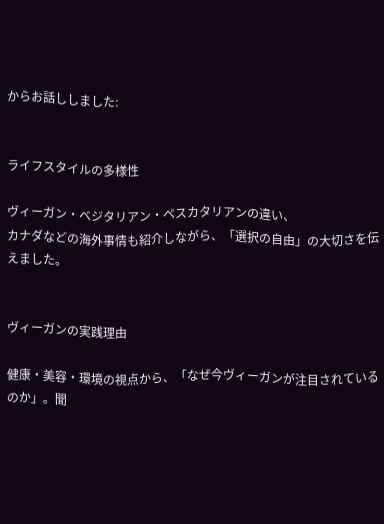からお話ししました:


ライフスタイルの多様性

ヴィーガン・ベジタリアン・ペスカタリアンの違い、
カナダなどの海外事情も紹介しながら、「選択の自由」の大切さを伝えました。


ヴィーガンの実践理由

健康・美容・環境の視点から、「なぜ今ヴィーガンが注目されているのか」。聞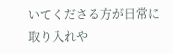いてくださる方が日常に取り入れや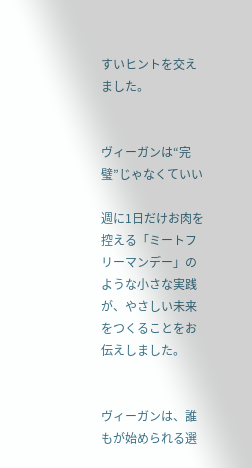すいヒントを交えました。


ヴィーガンは“完璧”じゃなくていい

週に1日だけお肉を控える「ミートフリーマンデー」のような小さな実践が、やさしい未来をつくることをお伝えしました。


ヴィーガンは、誰もが始められる選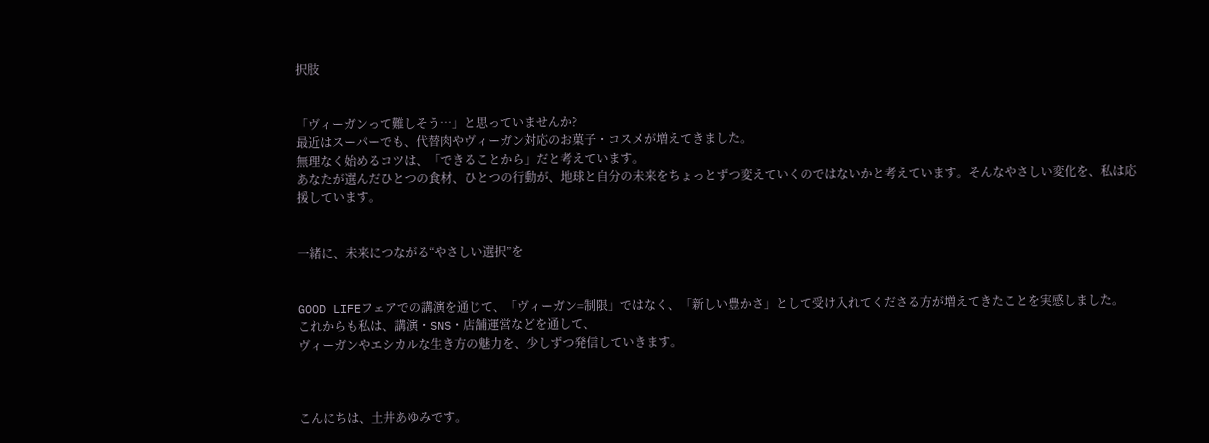択肢


「ヴィーガンって難しそう…」と思っていませんか?
最近はスーパーでも、代替肉やヴィーガン対応のお菓子・コスメが増えてきました。
無理なく始めるコツは、「できることから」だと考えています。
あなたが選んだひとつの食材、ひとつの行動が、地球と自分の未来をちょっとずつ変えていくのではないかと考えています。そんなやさしい変化を、私は応援しています。


一緒に、未来につながる“やさしい選択”を


GOOD LIFEフェアでの講演を通じて、「ヴィーガン=制限」ではなく、「新しい豊かさ」として受け入れてくださる方が増えてきたことを実感しました。
これからも私は、講演・SNS・店舗運営などを通して、
ヴィーガンやエシカルな生き方の魅力を、少しずつ発信していきます。



こんにちは、土井あゆみです。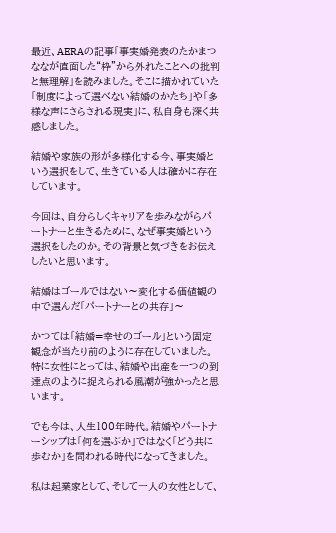最近、AERAの記事「事実婚発表のたかまつななが直面した“枠”から外れたことへの批判と無理解」を読みました。そこに描かれていた「制度によって選べない結婚のかたち」や「多様な声にさらされる現実」に、私自身も深く共感しました。

結婚や家族の形が多様化する今、事実婚という選択をして、生きている人は確かに存在しています。

今回は、自分らしくキャリアを歩みながらパートナーと生きるために、なぜ事実婚という選択をしたのか。その背景と気づきをお伝えしたいと思います。

結婚はゴールではない〜変化する価値観の中で選んだ「パートナーとの共存」〜

かつては「結婚=幸せのゴール」という固定観念が当たり前のように存在していました。特に女性にとっては、結婚や出産を一つの到達点のように捉えられる風潮が強かったと思います。

でも今は、人生100年時代。結婚やパートナーシップは「何を選ぶか」ではなく「どう共に歩むか」を問われる時代になってきました。

私は起業家として、そして一人の女性として、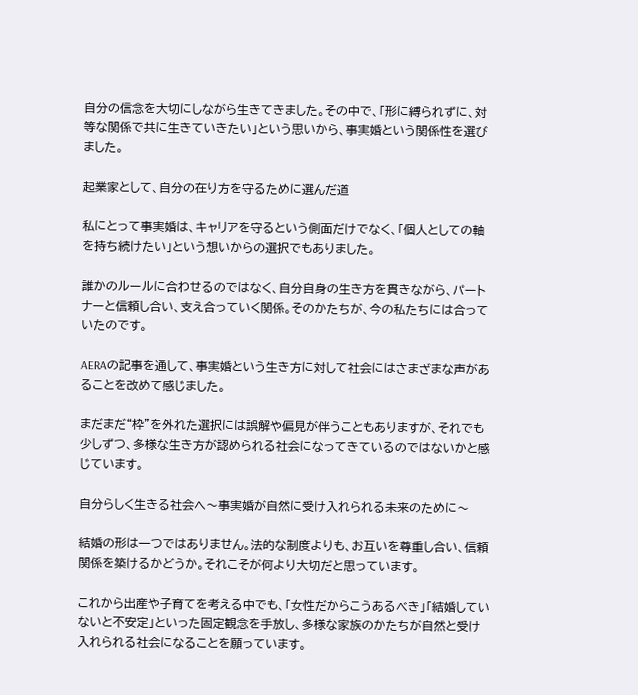自分の信念を大切にしながら生きてきました。その中で、「形に縛られずに、対等な関係で共に生きていきたい」という思いから、事実婚という関係性を選びました。

起業家として、自分の在り方を守るために選んだ道

私にとって事実婚は、キャリアを守るという側面だけでなく、「個人としての軸を持ち続けたい」という想いからの選択でもありました。

誰かのルールに合わせるのではなく、自分自身の生き方を貫きながら、パートナーと信頼し合い、支え合っていく関係。そのかたちが、今の私たちには合っていたのです。

AERAの記事を通して、事実婚という生き方に対して社会にはさまざまな声があることを改めて感じました。

まだまだ“枠”を外れた選択には誤解や偏見が伴うこともありますが、それでも少しずつ、多様な生き方が認められる社会になってきているのではないかと感じています。

自分らしく生きる社会へ〜事実婚が自然に受け入れられる未来のために〜

結婚の形は一つではありません。法的な制度よりも、お互いを尊重し合い、信頼関係を築けるかどうか。それこそが何より大切だと思っています。

これから出産や子育てを考える中でも、「女性だからこうあるべき」「結婚していないと不安定」といった固定観念を手放し、多様な家族のかたちが自然と受け入れられる社会になることを願っています。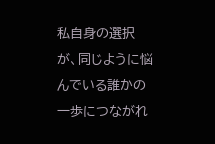私自身の選択が、同じように悩んでいる誰かの一歩につながれ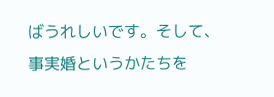ばうれしいです。そして、事実婚というかたちを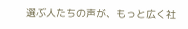選ぶ人たちの声が、もっと広く社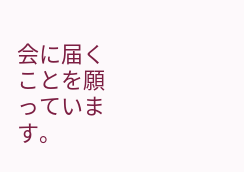会に届くことを願っています。